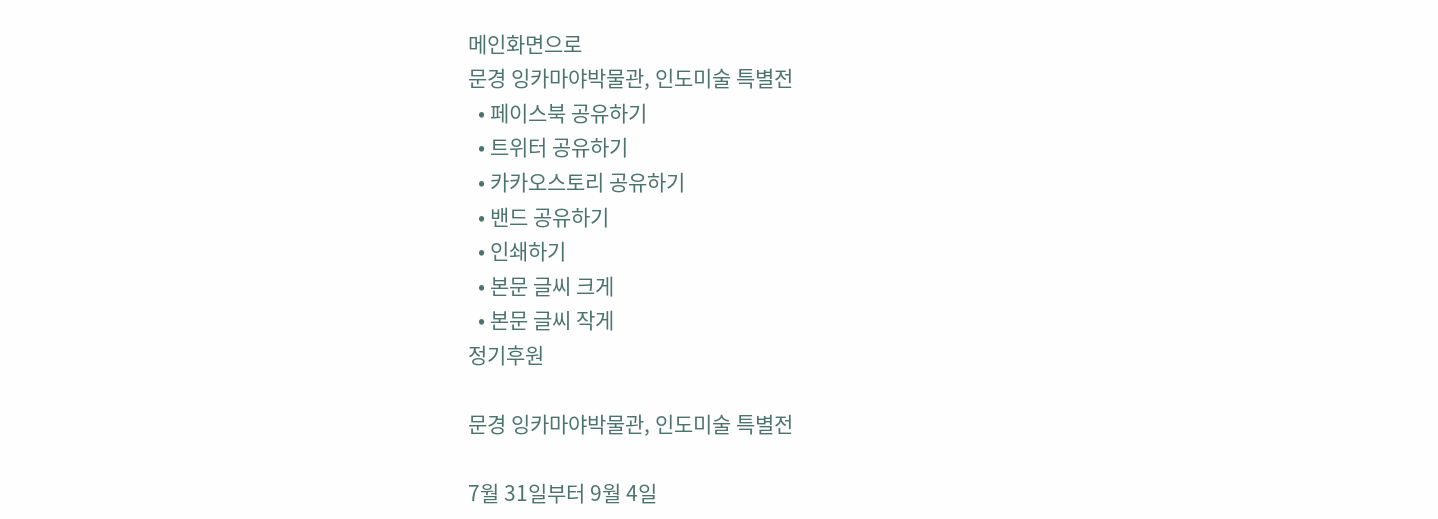메인화면으로
문경 잉카마야박물관, 인도미술 특별전
  • 페이스북 공유하기
  • 트위터 공유하기
  • 카카오스토리 공유하기
  • 밴드 공유하기
  • 인쇄하기
  • 본문 글씨 크게
  • 본문 글씨 작게
정기후원

문경 잉카마야박물관, 인도미술 특별전

7월 31일부터 9월 4일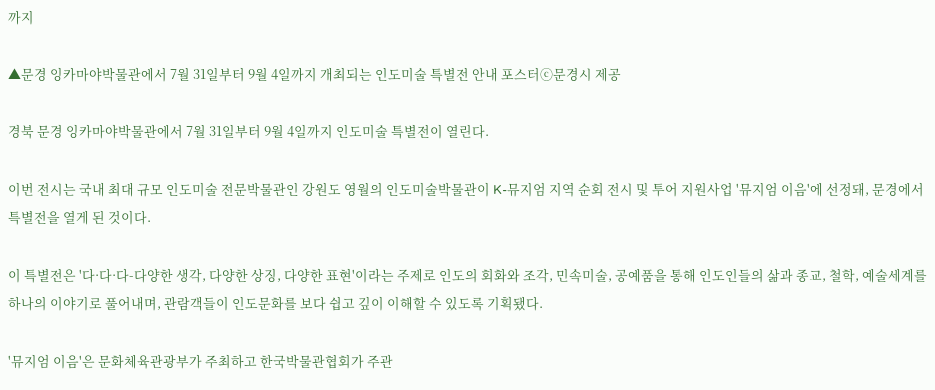까지

▲문경 잉카마야박물관에서 7월 31일부터 9월 4일까지 개최되는 인도미술 특별전 안내 포스터ⓒ문경시 제공

경북 문경 잉카마야박물관에서 7월 31일부터 9월 4일까지 인도미술 특별전이 열린다.

이번 전시는 국내 최대 규모 인도미술 전문박물관인 강원도 영월의 인도미술박물관이 K-뮤지엄 지역 순회 전시 및 투어 지원사업 '뮤지엄 이음'에 선정돼, 문경에서 특별전을 열게 된 것이다.

이 특별전은 '다·다·다-다양한 생각, 다양한 상징, 다양한 표현'이라는 주제로 인도의 회화와 조각, 민속미술, 공예품을 통해 인도인들의 삶과 종교, 철학, 예술세계를 하나의 이야기로 풀어내며, 관람객들이 인도문화를 보다 쉽고 깊이 이해할 수 있도록 기획됐다.

'뮤지엄 이음'은 문화체육관광부가 주최하고 한국박물관협회가 주관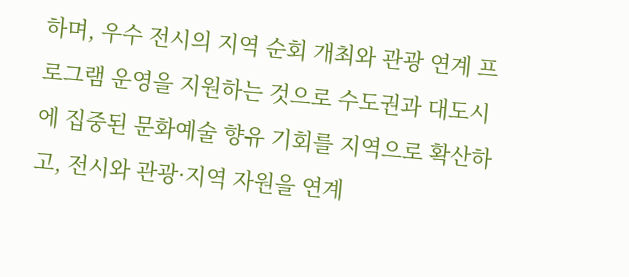하며, 우수 전시의 지역 순회 개최와 관광 연계 프로그램 운영을 지원하는 것으로 수도권과 대도시에 집중된 문화예술 향유 기회를 지역으로 확산하고, 전시와 관광·지역 자원을 연계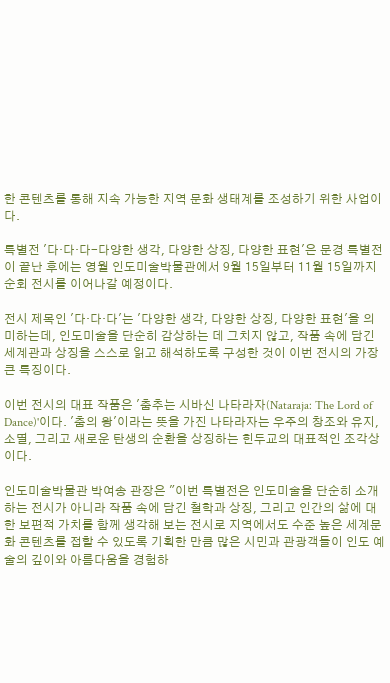한 콘텐츠를 통해 지속 가능한 지역 문화 생태계를 조성하기 위한 사업이다.

특별전 '다·다·다-다양한 생각, 다양한 상징, 다양한 표현'은 문경 특별전이 끝난 후에는 영월 인도미술박물관에서 9월 15일부터 11월 15일까지 순회 전시를 이어나갈 예정이다.

전시 제목인 '다·다·다'는 '다양한 생각, 다양한 상징, 다양한 표현'을 의미하는데, 인도미술을 단순히 감상하는 데 그치지 않고, 작품 속에 담긴 세계관과 상징을 스스로 읽고 해석하도록 구성한 것이 이번 전시의 가장 큰 특징이다.

이번 전시의 대표 작품은 '춤추는 시바신 나타라자(Nataraja: The Lord of Dance)'이다. '춤의 왕'이라는 뜻을 가진 나타라자는 우주의 창조와 유지, 소멸, 그리고 새로운 탄생의 순환을 상징하는 힌두교의 대표적인 조각상이다.

인도미술박물관 박여송 관장은 "이번 특별전은 인도미술을 단순히 소개하는 전시가 아니라 작품 속에 담긴 철학과 상징, 그리고 인간의 삶에 대한 보편적 가치를 함께 생각해 보는 전시로 지역에서도 수준 높은 세계문화 콘텐츠를 접할 수 있도록 기획한 만큼 많은 시민과 관광객들이 인도 예술의 깊이와 아름다움을 경험하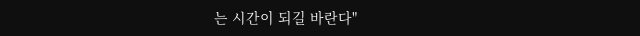는 시간이 되길 바란다"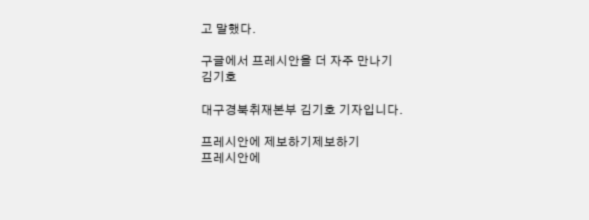고 말했다.

구글에서 프레시안을 더 자주 만나기
김기호

대구경북취재본부 김기호 기자입니다.

프레시안에 제보하기제보하기
프레시안에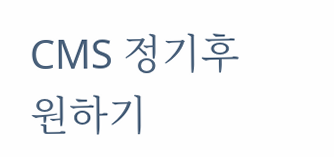CMS 정기후원하기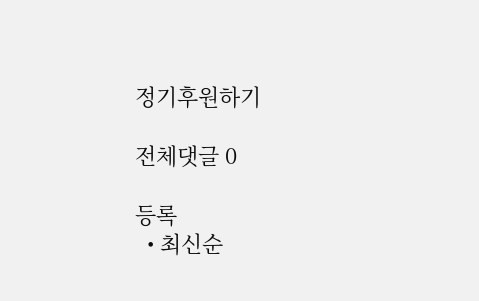정기후원하기

전체댓글 0

등록
  • 최신순